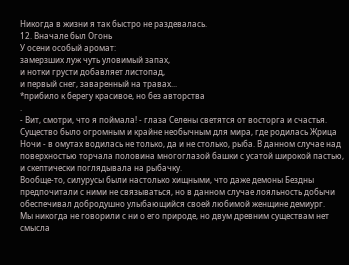Никогда в жизни я так быстро не раздевалась.
12. Вначале был Огонь
У осени особый аромат:
замерзших луж чуть уловимый запах,
и нотки грусти добавляет листопад,
и первый снег, заваренный на травах...
*прибило к берегу красивое, но без авторства
.
- Вит, смотри, что я поймала! - глаза Селены светятся от восторга и счастья.
Существо было огромным и крайне необычным для мира, где родилась Жрица Ночи - в омутах водилась не только, да и не столько, рыба. В данном случае над поверхностью торчала половина многоглазой башки с усатой широкой пастью, и скептически поглядывала на рыбачку.
Вообще-то, силурусы были настолько хищными, что даже демоны Бездны предпочитали с ними не связываться, но в данном случае лояльность добычи обеспечивал добродушно улыбающийся своей любимой женщине демиург.
Мы никогда не говорили с ни о его природе, но двум древним существам нет смысла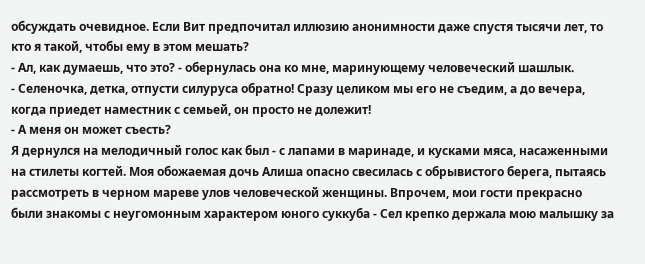обсуждать очевидное. Если Вит предпочитал иллюзию анонимности даже спустя тысячи лет, то кто я такой, чтобы ему в этом мешать?
- Ал, как думаешь, что это? - обернулась она ко мне, маринующему человеческий шашлык.
- Селеночка, детка, отпусти силуруса обратно! Сразу целиком мы его не съедим, а до вечера, когда приедет наместник с семьей, он просто не долежит!
- А меня он может съесть?
Я дернулся на мелодичный голос как был - с лапами в маринаде, и кусками мяса, насаженными на стилеты когтей. Моя обожаемая дочь Алиша опасно свесилась с обрывистого берега, пытаясь рассмотреть в черном мареве улов человеческой женщины. Впрочем, мои гости прекрасно были знакомы с неугомонным характером юного суккуба - Сел крепко держала мою малышку за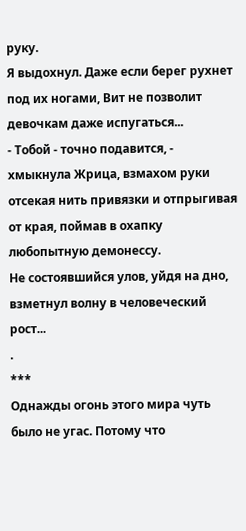руку.
Я выдохнул. Даже если берег рухнет под их ногами, Вит не позволит девочкам даже испугаться...
- Тобой - точно подавится, - хмыкнула Жрица, взмахом руки отсекая нить привязки и отпрыгивая от края, поймав в охапку любопытную демонессу.
Не состоявшийся улов, уйдя на дно, взметнул волну в человеческий рост...
.
***
Однажды огонь этого мира чуть было не угас. Потому что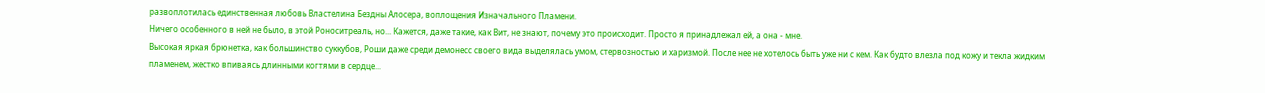развоплотилась единственная любовь Властелина Бездны Алосера, воплощения Изначального Пламени.
Ничего особенного в ней не было, в этой Роноситреаль, но... Кажется, даже такие, как Вит, не знают, почему это происходит. Просто я принадлежал ей, а она - мне.
Высокая яркая брюнетка, как большинство суккубов, Роши даже среди демонесс своего вида выделялась умом, стервозностью и харизмой. После нее не хотелось быть уже ни с кем. Как будто влезла под кожу и текла жидким пламенем, жестко впиваясь длинными когтями в сердце...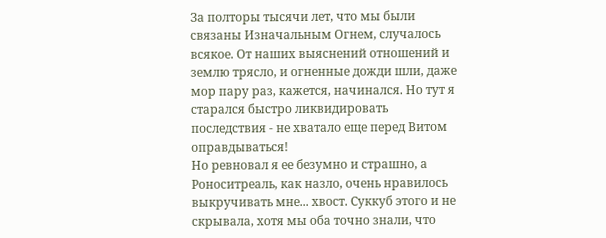За полторы тысячи лет, что мы были связаны Изначальным Огнем, случалось всякое. От наших выяснений отношений и землю трясло, и огненные дожди шли, даже мор пару раз, кажется, начинался. Но тут я старался быстро ликвидировать последствия - не хватало еще перед Витом оправдываться!
Но ревновал я ее безумно и страшно, а Роноситреаль, как назло, очень нравилось выкручивать мне... хвост. Суккуб этого и не скрывала, хотя мы оба точно знали, что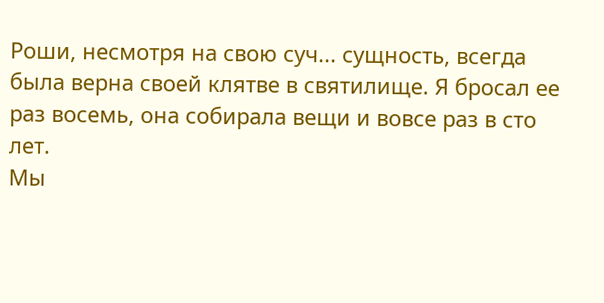Роши, несмотря на свою суч... сущность, всегда была верна своей клятве в святилище. Я бросал ее раз восемь, она собирала вещи и вовсе раз в сто лет.
Мы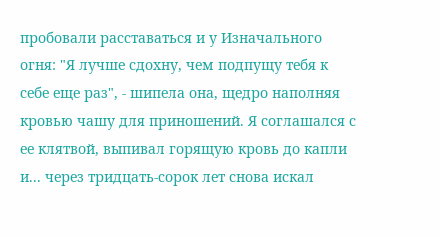пробовали расставаться и у Изначального огня: "Я лучше сдохну, чем подпущу тебя к себе еще раз", - шипела она, щедро наполняя кровью чашу для приношений. Я соглашался с ее клятвой, выпивал горящую кровь до капли и... через тридцать-сорок лет снова искал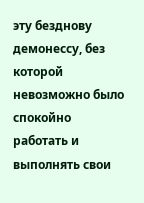эту безднову демонессу, без которой невозможно было спокойно работать и выполнять свои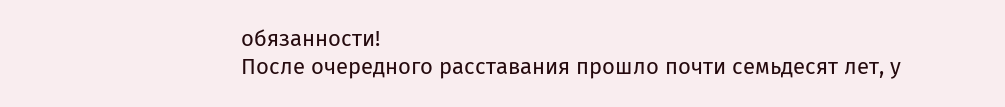обязанности!
После очередного расставания прошло почти семьдесят лет, у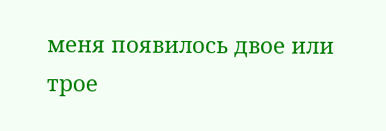меня появилось двое или трое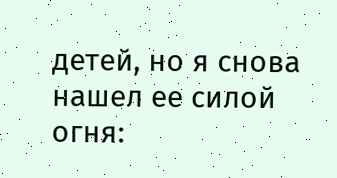детей, но я снова нашел ее силой огня: